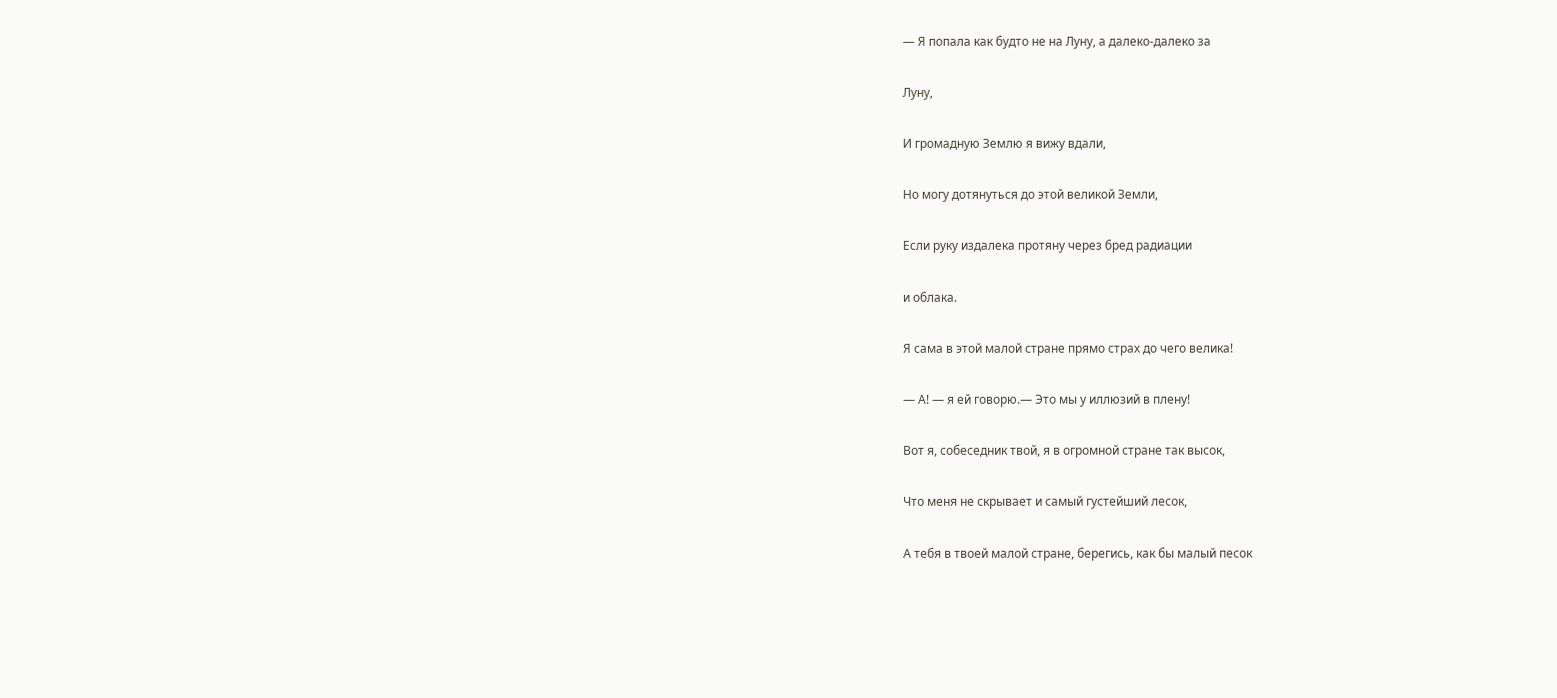— Я попала как будто не на Луну, а далеко-далеко за

Луну,

И громадную Землю я вижу вдали,

Но могу дотянуться до этой великой Земли,

Если руку издалека протяну через бред радиации

и облака.

Я сама в этой малой стране прямо страх до чего велика!

— А! — я ей говорю.— Это мы у иллюзий в плену!

Вот я, собеседник твой, я в огромной стране так высок,

Что меня не скрывает и самый густейший лесок,

А тебя в твоей малой стране, берегись, как бы малый песок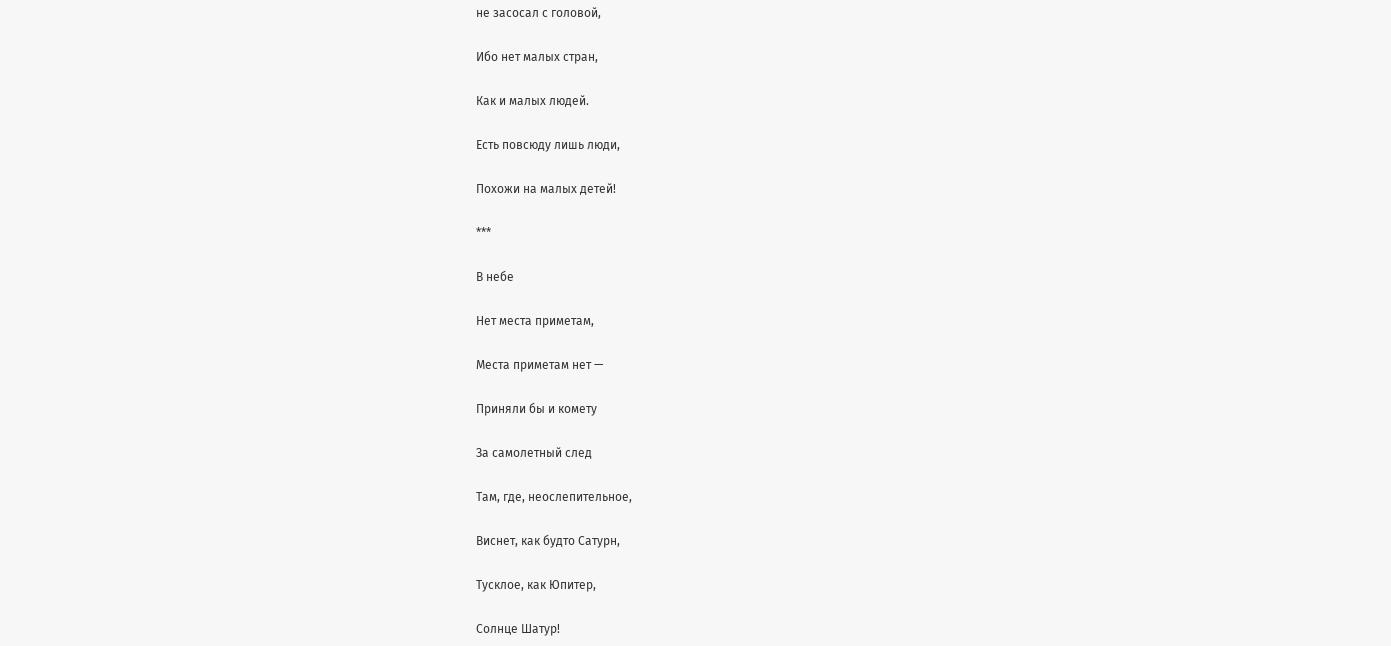не засосал с головой,

Ибо нет малых стран,

Как и малых людей.

Есть повсюду лишь люди,

Похожи на малых детей!

***

В небе

Нет места приметам,

Места приметам нет —

Приняли бы и комету

За самолетный след

Там, где, неослепительное,

Виснет, как будто Сатурн,

Тусклое, как Юпитер,

Солнце Шатур!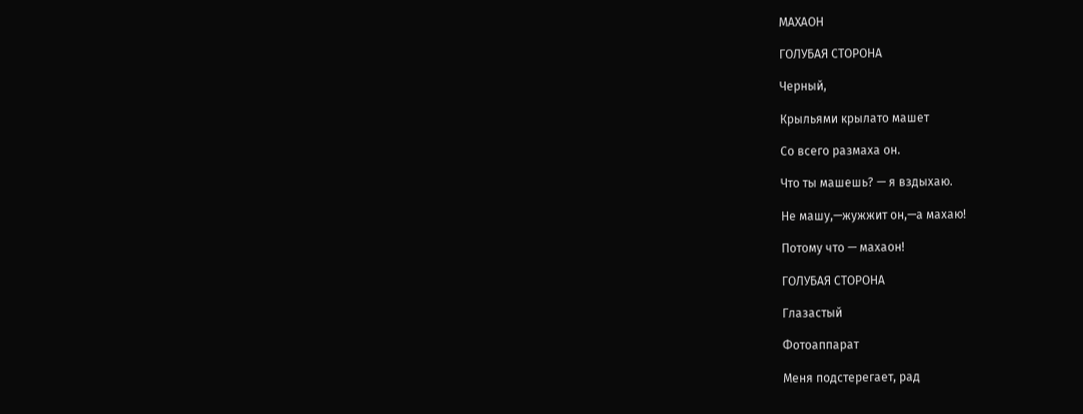МАХАОН

ГОЛУБАЯ СТОРОНА

Черный,

Крыльями крылато машет

Со всего размаха он.

Что ты машешь? — я вздыхаю.

Не машу,—жужжит он,—а махаю!

Потому что — махаон!

ГОЛУБАЯ СТОРОНА

Глазастый

Фотоаппарат

Меня подстерегает, рад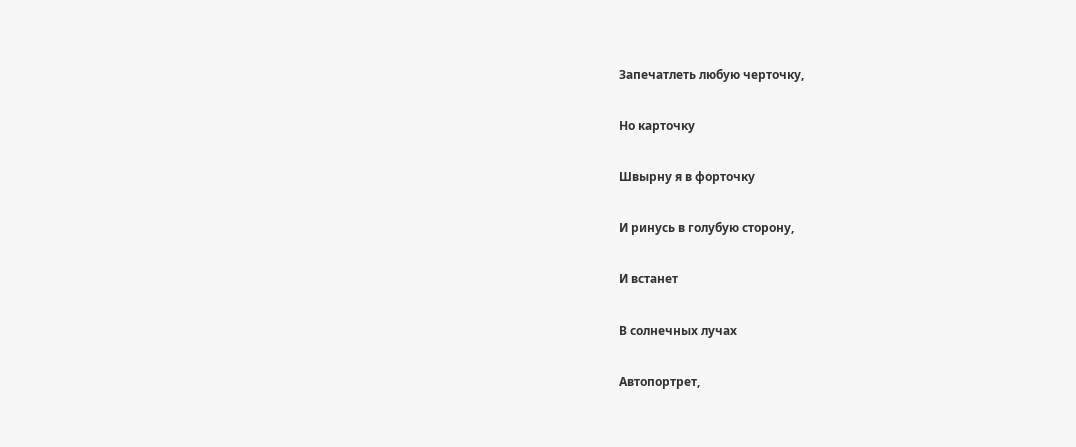Запечатлеть любую черточку,

Но карточку

Швырну я в форточку

И ринусь в голубую сторону,

И встанет

В солнечных лучах

Автопортрет,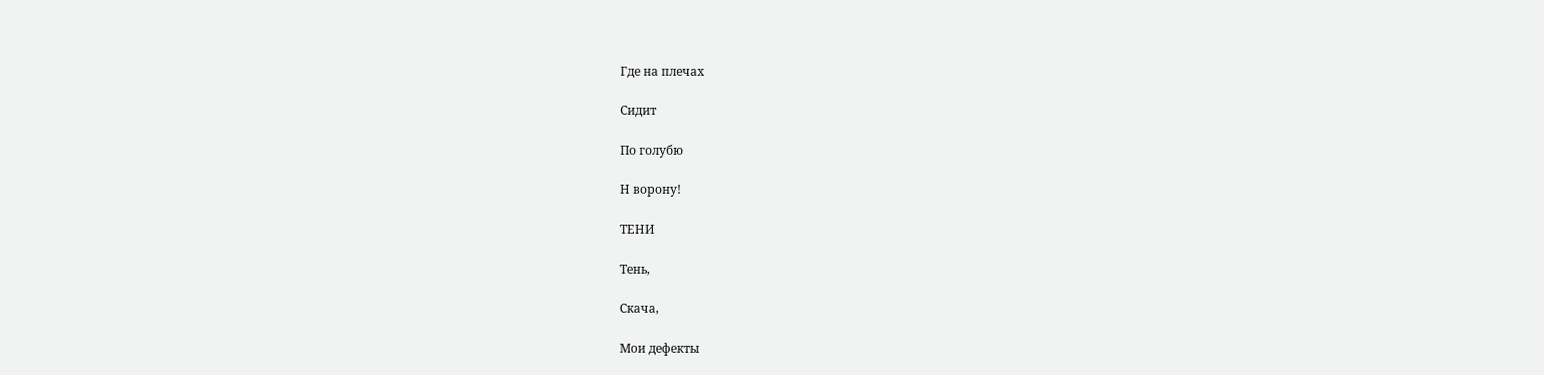Где на плечах

Сидит

По голубю

Н ворону!

ТЕНИ

Тень,

Скача,

Мои дефекты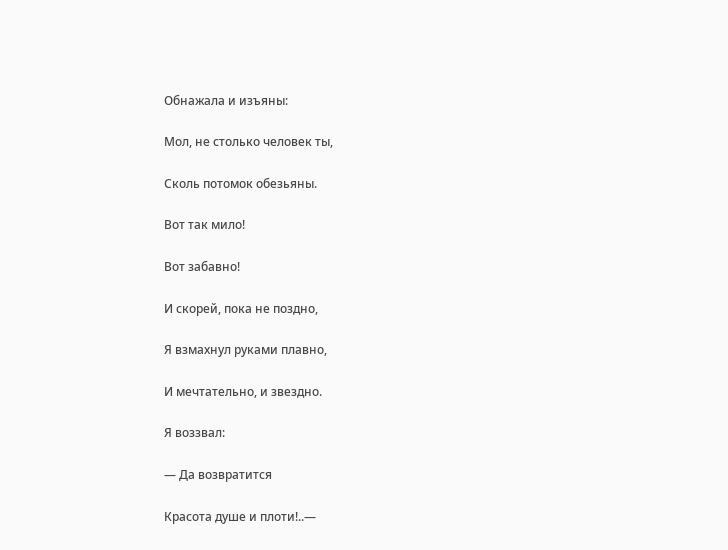Обнажала и изъяны:

Мол, не столько человек ты,

Сколь потомок обезьяны.

Вот так мило!

Вот забавно!

И скорей, пока не поздно,

Я взмахнул руками плавно,

И мечтательно, и звездно.

Я воззвал:

— Да возвратится

Красота душе и плоти!..—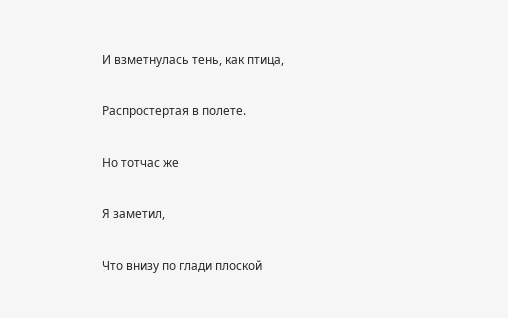И взметнулась тень, как птица,

Распростертая в полете.

Но тотчас же

Я заметил,

Что внизу по глади плоской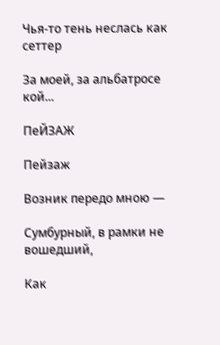Чья-то тень неслась как сеттер

За моей, за альбатросе кой...

ПеЙЗАЖ

Пейзаж

Возник передо мною —

Сумбурный, в рамки не вошедший,

Как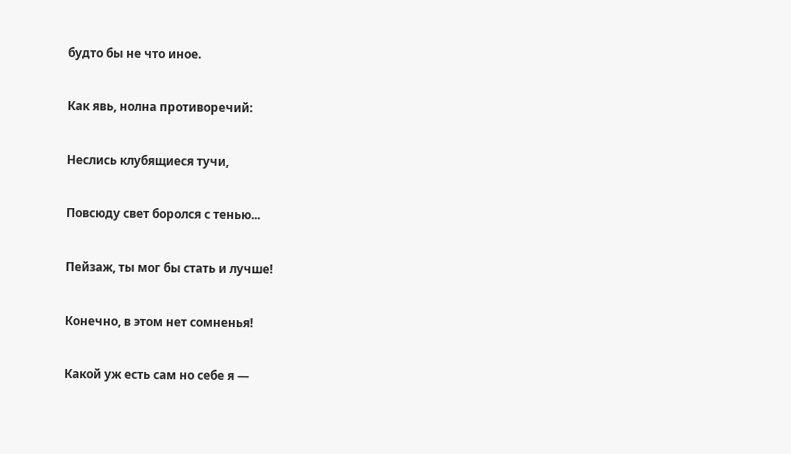будто бы не что иное.

Как явь, нолна противоречий:

Неслись клубящиеся тучи,

Повсюду свет боролся с тенью...

Пейзаж, ты мог бы стать и лучше!

Конечно, в этом нет сомненья!

Какой уж есть сам но себе я —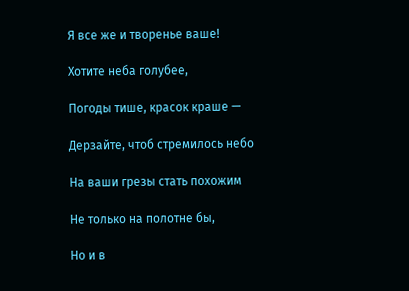Я все же и творенье ваше!

Хотите неба голубее,

Погоды тише, красок краше —

Дерзайте, чтоб стремилось небо

На ваши грезы стать похожим

Не только на полотне бы,

Но и в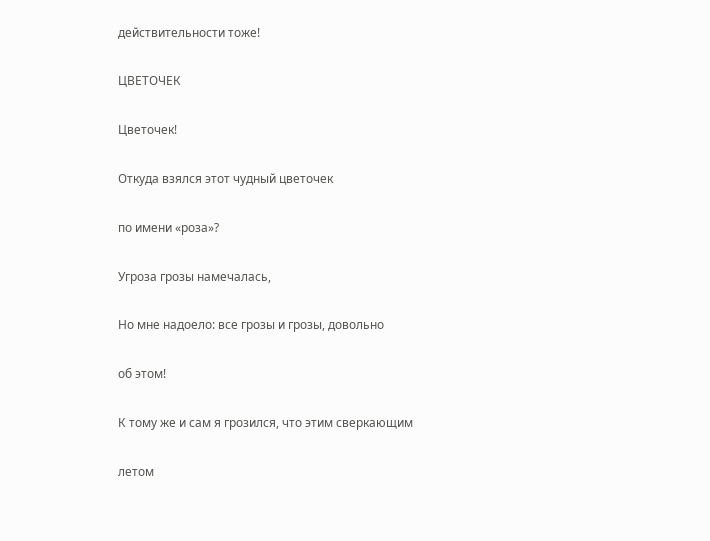действительности тоже!

ЦВЕТОЧЕК

Цветочек!

Откуда взялся этот чудный цветочек

по имени «роза»?

Угроза грозы намечалась,

Но мне надоело: все грозы и грозы, довольно

об этом!

К тому же и сам я грозился, что этим сверкающим

летом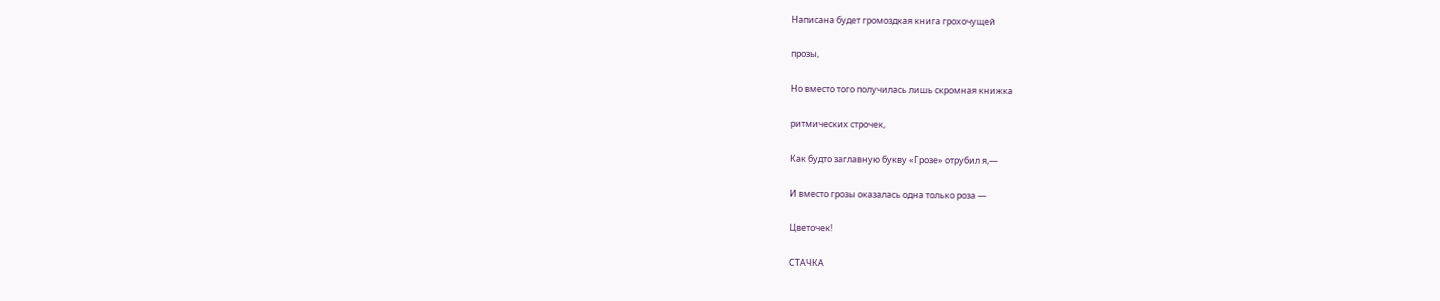Написана будет громоздкая книга грохочущей

прозы,

Но вместо того получилась лишь скромная книжка

ритмических строчек,

Как будто заглавную букву «Грозе» отрубил я,—

И вместо грозы оказалась одна только роза —

Цветочек!

СТАЧКА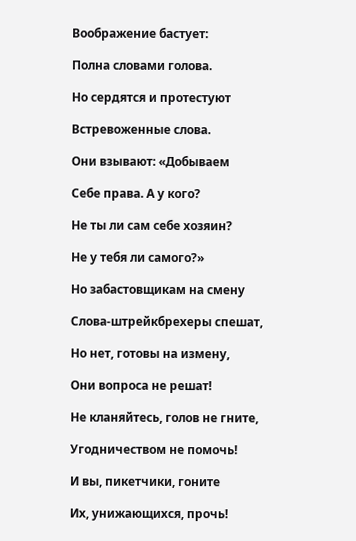Воображение бастует:

Полна словами голова.

Но сердятся и протестуют

Встревоженные слова.

Они взывают: «Добываем

Себе права. А у кого?

Не ты ли сам себе хозяин?

Не у тебя ли самого?»

Но забастовщикам на смену

Слова-штрейкбрехеры спешат,

Но нет, готовы на измену,

Они вопроса не решат!

Не кланяйтесь, голов не гните,

Угодничеством не помочь!

И вы, пикетчики, гоните

Их, унижающихся, прочь!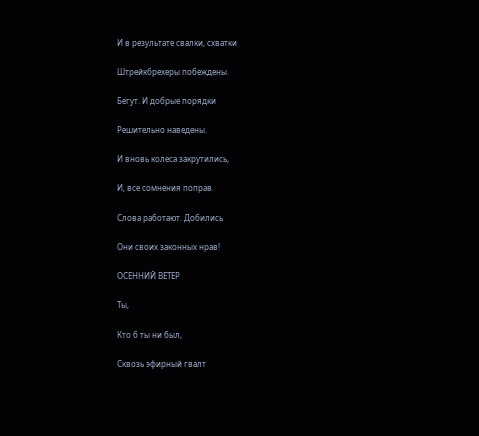И в результате свалки, схватки

Штрейкбрехеры побеждены.

Бегут. И добрые порядки

Решительно наведены.

И вновь колеса закрутились,

И, все сомнения поправ.

Слова работают. Добились

Они своих законных нрав!

ОСЕННИЙ ВЕТЕР

Ты,

Кто б ты ни был,

Сквозь эфирный гвалт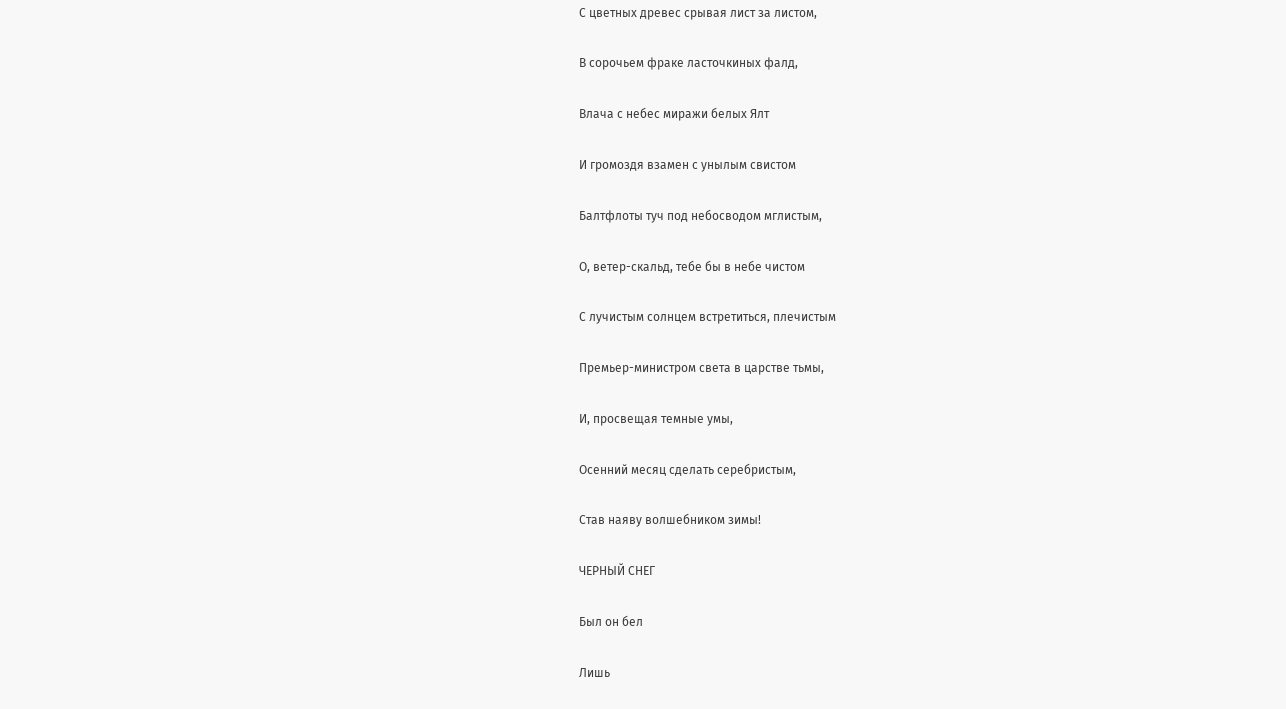С цветных древес срывая лист за листом,

В сорочьем фраке ласточкиных фалд,

Влача с небес миражи белых Ялт

И громоздя взамен с унылым свистом

Балтфлоты туч под небосводом мглистым,

О, ветер-скальд, тебе бы в небе чистом

С лучистым солнцем встретиться, плечистым

Премьер-министром света в царстве тьмы,

И, просвещая темные умы,

Осенний месяц сделать серебристым,

Став наяву волшебником зимы!

ЧЕРНЫЙ СНЕГ

Был он бел

Лишь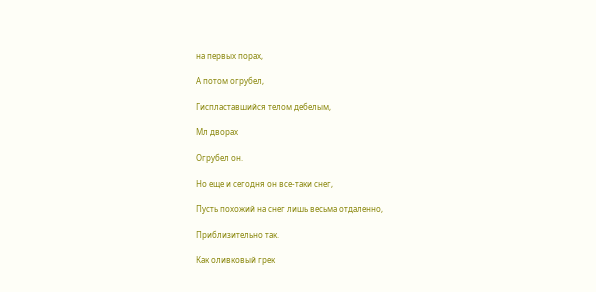на первых порах,

А потом огрубел,

Гиспластавшийся телом дебелым,

Мл дворах

Огрубел он.

Но еще и сегодня он все-таки снег,

Пусть похожий на снег лишь весьма отдаленно,

Приблизительно так.

Как оливковый грек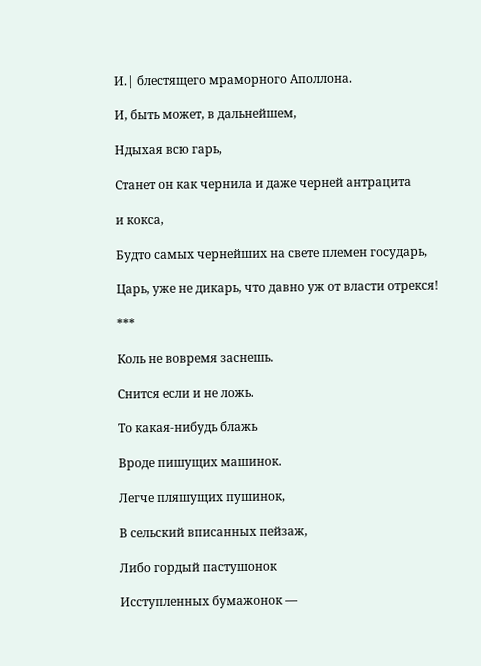И.| блестящего мраморного Аполлона.

И, быть может, в дальнейшем,

Ндыхая всю гарь,

Станет он как чернила и даже черней антрацита

и кокса,

Будто самых чернейших на свете племен государь,

Царь, уже не дикарь, что давно уж от власти отрекся!

***

Коль не вовремя заснешь.

Снится если и не ложь.

То какая-нибудь блажь

Вроде пишущих машинок.

Легче пляшущих пушинок,

В сельский вписанных пейзаж,

Либо гордый пастушонок

Исступленных бумажонок —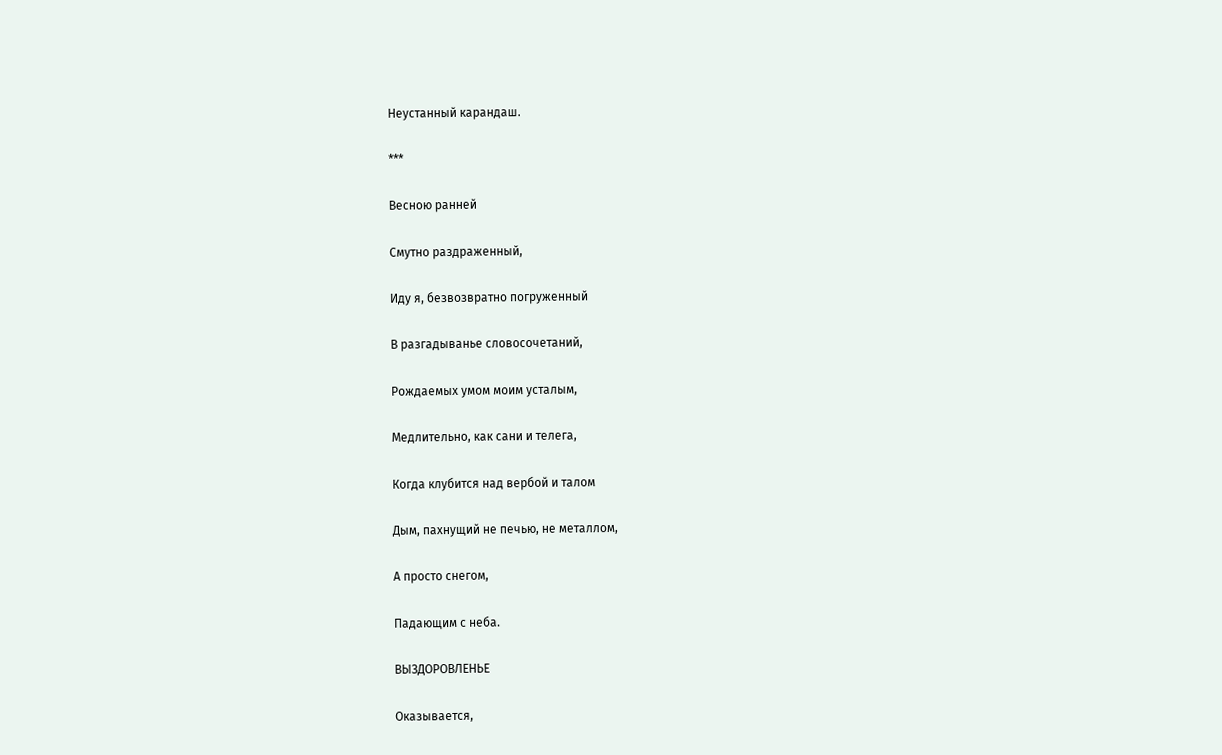Неустанный карандаш.

***

Весною ранней

Смутно раздраженный,

Иду я, безвозвратно погруженный

В разгадыванье словосочетаний,

Рождаемых умом моим усталым,

Медлительно, как сани и телега,

Когда клубится над вербой и талом

Дым, пахнущий не печью, не металлом,

А просто снегом,

Падающим с неба.

ВЫЗДОРОВЛЕНЬЕ

Оказывается,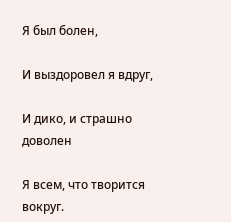Я был болен,

И выздоровел я вдруг,

И дико, и страшно доволен

Я всем, что творится вокруг.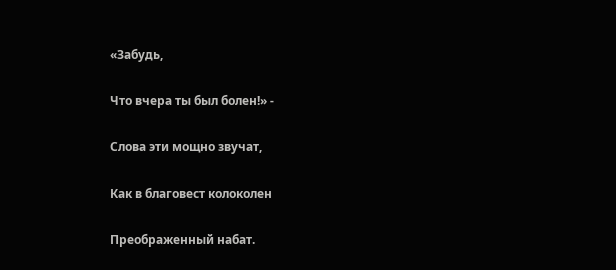«Забудь,

Что вчера ты был болен!» -

Слова эти мощно звучат,

Как в благовест колоколен

Преображенный набат.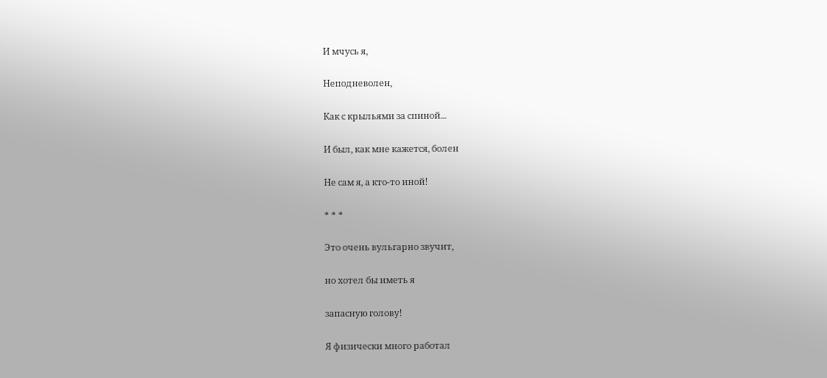И мчусь я,

Неподневолен,

Как с крыльями за спиной...

И был, как мне кажется, болен

Не сам я, а кто-то иной!

* * *

Это очень вульгарно звучит,

но хотел бы иметь я

запасную голову!

Я физически много работал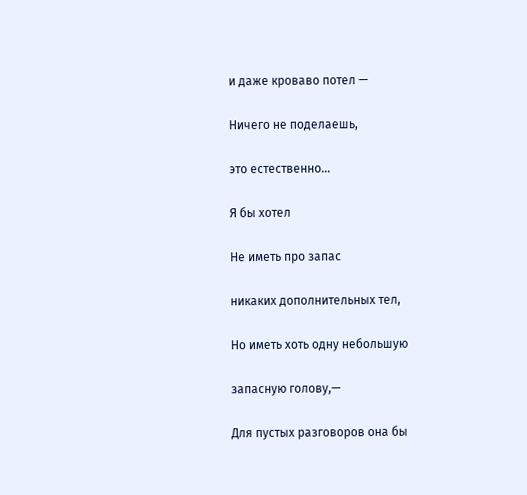и даже кроваво потел —

Ничего не поделаешь,

это естественно...

Я бы хотел

Не иметь про запас

никаких дополнительных тел,

Но иметь хоть одну небольшую

запасную голову,—

Для пустых разговоров она бы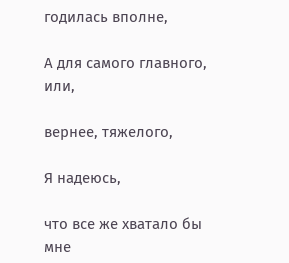годилась вполне,

А для самого главного, или,

вернее, тяжелого,

Я надеюсь,

что все же хватало бы мне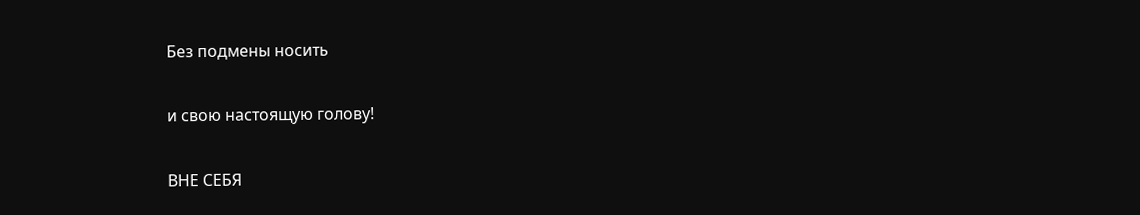Без подмены носить

и свою настоящую голову!

ВНЕ СЕБЯ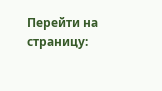Перейти на страницу: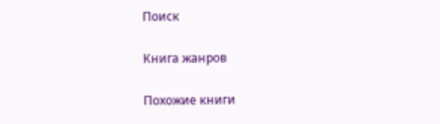Поиск

Книга жанров

Похожие книги